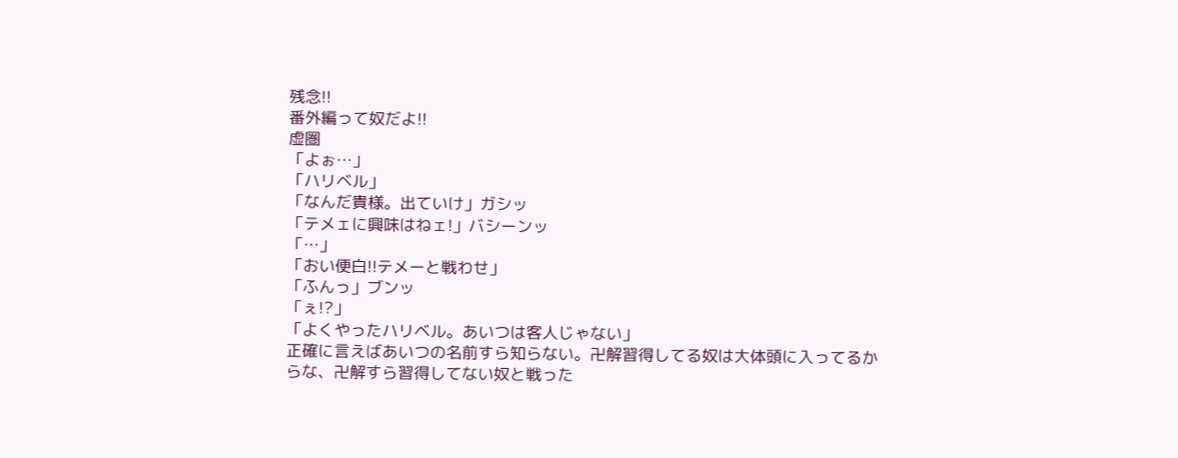残念!!
番外編って奴だよ!!
虚圏
「よぉ…」
「ハリベル」
「なんだ貴様。出ていけ」ガシッ
「テメェに興味はねェ!」バシーンッ
「…」
「おい便白!!テメーと戦わせ」
「ふんっ」ブンッ
「ぇ!?」
「よくやったハリベル。あいつは客人じゃない」
正確に言えばあいつの名前すら知らない。卍解習得してる奴は大体頭に入ってるからな、卍解すら習得してない奴と戦った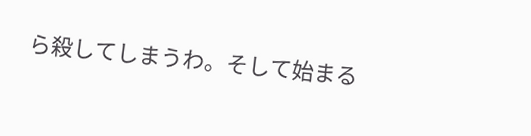ら殺してしまうわ。そして始まる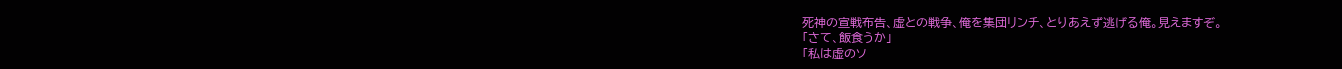死神の宣戦布告、虚との戦争、俺を集団リンチ、とりあえず逃げる俺。見えますぞ。
「さて、飯食うか」
「私は虚のソ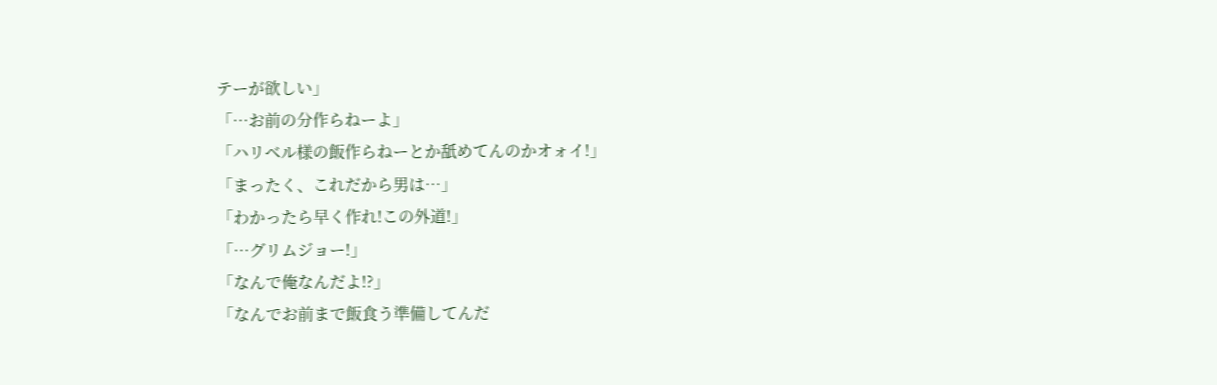テーが欲しい」
「…お前の分作らねーよ」
「ハリベル様の飯作らねーとか舐めてんのかオォイ!」
「まったく、これだから男は…」
「わかったら早く作れ!この外道!」
「…グリムジョー!」
「なんで俺なんだよ!?」
「なんでお前まで飯食う準備してんだ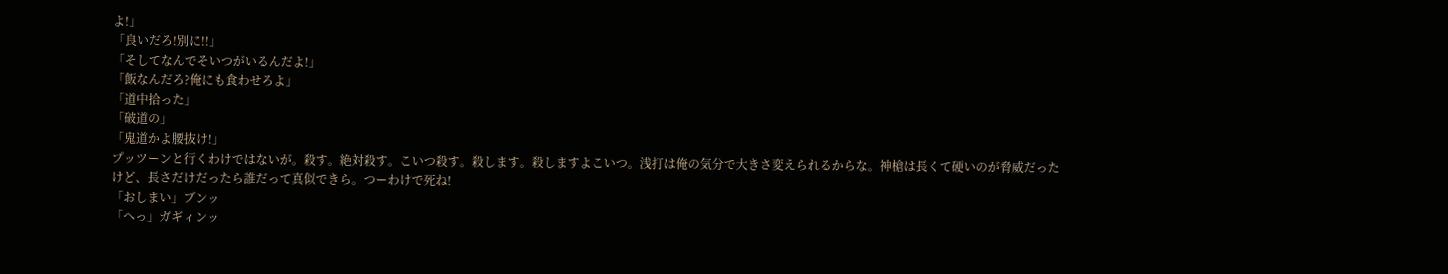よ!」
「良いだろ!別に!!」
「そしてなんでそいつがいるんだよ!」
「飯なんだろ?俺にも食わせろよ」
「道中拾った」
「破道の」
「鬼道かよ腰抜け!」
プッツーンと行くわけではないが。殺す。絶対殺す。こいつ殺す。殺します。殺しますよこいつ。浅打は俺の気分で大きさ変えられるからな。神槍は長くて硬いのが脅威だったけど、長さだけだったら誰だって真似できら。つーわけで死ね!
「おしまい」ブンッ
「へっ」ガギィンッ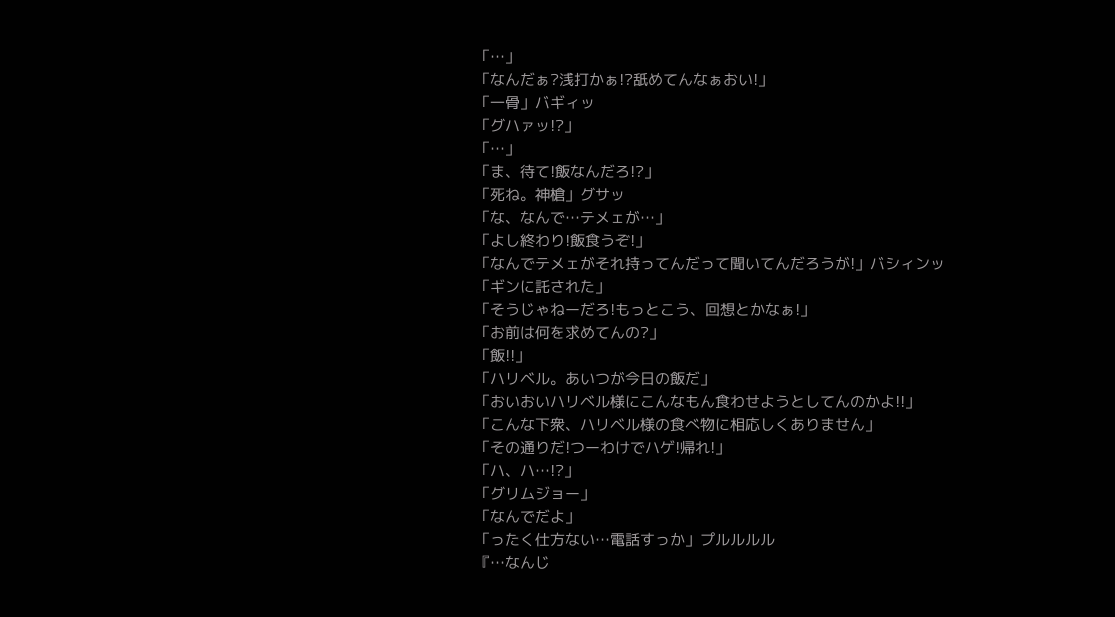「…」
「なんだぁ?浅打かぁ!?舐めてんなぁおい!」
「一骨」バギィッ
「グハァッ!?」
「…」
「ま、待て!飯なんだろ!?」
「死ね。神槍」グサッ
「な、なんで…テメェが…」
「よし終わり!飯食うぞ!」
「なんでテメェがそれ持ってんだって聞いてんだろうが!」バシィンッ
「ギンに託された」
「そうじゃねーだろ!もっとこう、回想とかなぁ!」
「お前は何を求めてんの?」
「飯!!」
「ハリベル。あいつが今日の飯だ」
「おいおいハリベル様にこんなもん食わせようとしてんのかよ!!」
「こんな下衆、ハリベル様の食べ物に相応しくありません」
「その通りだ!つーわけでハゲ!帰れ!」
「ハ、ハ…!?」
「グリムジョー」
「なんでだよ」
「ったく仕方ない…電話すっか」プルルルル
『…なんじ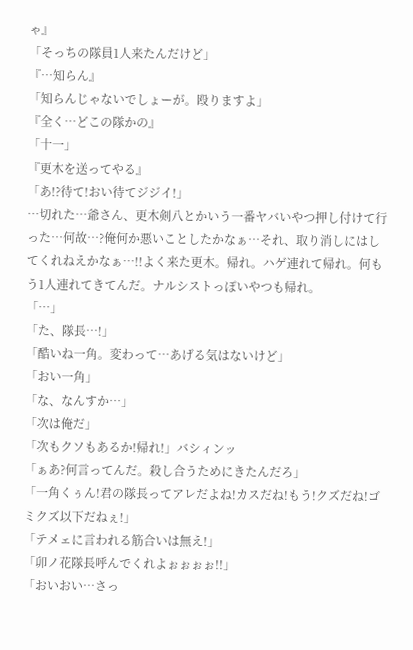ゃ』
「そっちの隊員1人来たんだけど」
『…知らん』
「知らんじゃないでしょーが。殴りますよ」
『全く…どこの隊かの』
「十一」
『更木を送ってやる』
「あ!?待て!おい待てジジイ!」
…切れた…爺さん、更木剣八とかいう一番ヤバいやつ押し付けて行った…何故…?俺何か悪いことしたかなぁ…それ、取り消しにはしてくれねえかなぁ…!!よく来た更木。帰れ。ハゲ連れて帰れ。何もう1人連れてきてんだ。ナルシストっぽいやつも帰れ。
「…」
「た、隊長…!」
「酷いね一角。変わって…あげる気はないけど」
「おい一角」
「な、なんすか…」
「次は俺だ」
「次もクソもあるか!帰れ!」バシィンッ
「ぁあ?何言ってんだ。殺し合うためにきたんだろ」
「一角くぅん!君の隊長ってアレだよね!カスだね!もう!クズだね!ゴミクズ以下だねぇ!」
「テメェに言われる筋合いは無え!」
「卯ノ花隊長呼んでくれよぉぉぉぉ!!」
「おいおい…さっ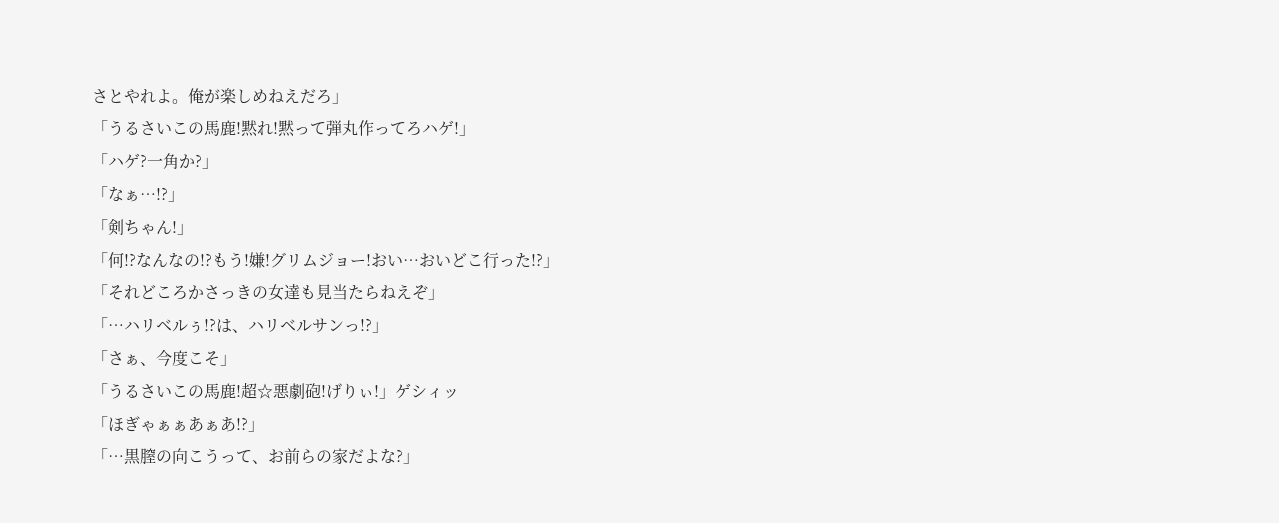さとやれよ。俺が楽しめねえだろ」
「うるさいこの馬鹿!黙れ!黙って弾丸作ってろハゲ!」
「ハゲ?一角か?」
「なぁ…!?」
「剣ちゃん!」
「何!?なんなの!?もう!嫌!グリムジョー!おい…おいどこ行った!?」
「それどころかさっきの女達も見当たらねえぞ」
「…ハリベルぅ!?は、ハリベルサンっ!?」
「さぁ、今度こそ」
「うるさいこの馬鹿!超☆悪劇砲!げりぃ!」ゲシィッ
「ほぎゃぁぁあぁあ!?」
「…黒膣の向こうって、お前らの家だよな?」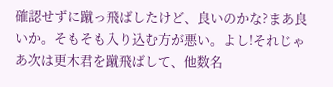確認せずに蹴っ飛ばしたけど、良いのかな?まあ良いか。そもそも入り込む方が悪い。よし!それじゃあ次は更木君を蹴飛ばして、他数名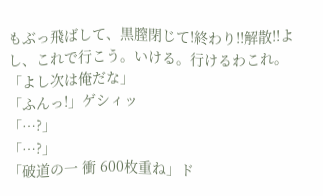もぶっ飛ばして、黒膣閉じて!終わり!!解散!!よし、これで行こう。いける。行けるわこれ。
「よし次は俺だな」
「ふんっ!」ゲシィッ
「…?」
「…?」
「破道の一 衝 600枚重ね」ド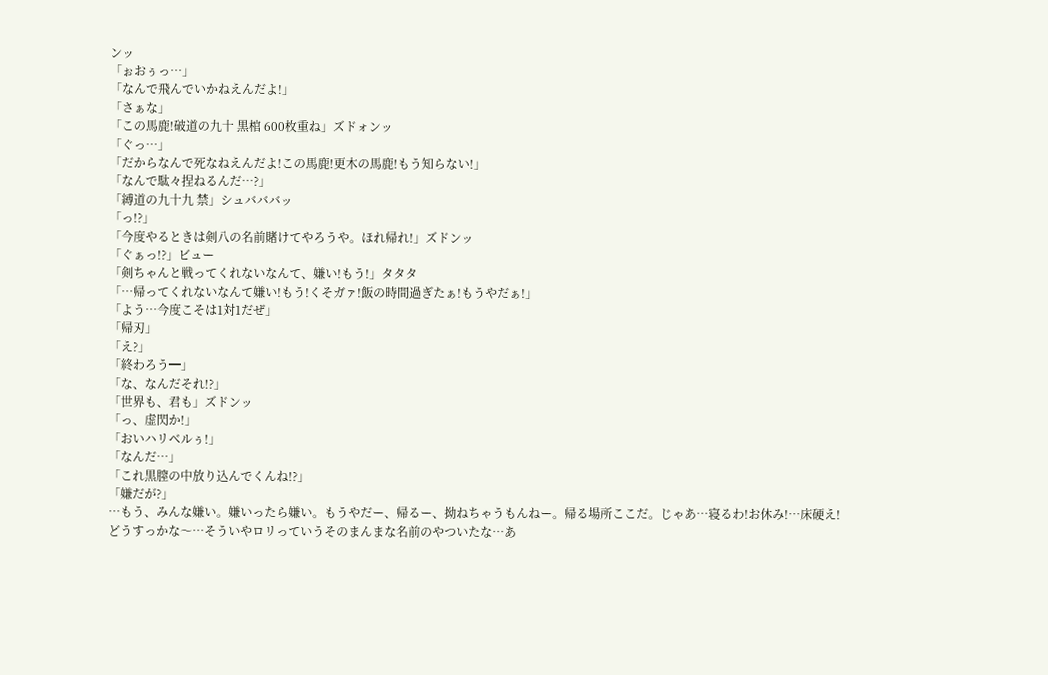ンッ
「ぉおぅっ…」
「なんで飛んでいかねえんだよ!」
「さぁな」
「この馬鹿!破道の九十 黒棺 600枚重ね」ズドォンッ
「ぐっ…」
「だからなんで死なねえんだよ!この馬鹿!更木の馬鹿!もう知らない!」
「なんで駄々捏ねるんだ…?」
「縛道の九十九 禁」シュバババッ
「っ!?」
「今度やるときは剣八の名前賭けてやろうや。ほれ帰れ!」ズドンッ
「ぐぁっ!?」ビュー
「剣ちゃんと戦ってくれないなんて、嫌い!もう!」タタタ
「…帰ってくれないなんて嫌い!もう!くそガァ!飯の時間過ぎたぁ!もうやだぁ!」
「よう…今度こそは1対1だぜ」
「帰刃」
「え?」
「終わろう━」
「な、なんだそれ!?」
「世界も、君も」ズドンッ
「っ、虚閃か!」
「おいハリベルぅ!」
「なんだ…」
「これ黒膣の中放り込んでくんね!?」
「嫌だが?」
…もう、みんな嫌い。嫌いったら嫌い。もうやだー、帰るー、拗ねちゃうもんねー。帰る場所ここだ。じゃあ…寝るわ!お休み!…床硬え!どうすっかな〜…そういやロリっていうそのまんまな名前のやついたな…あ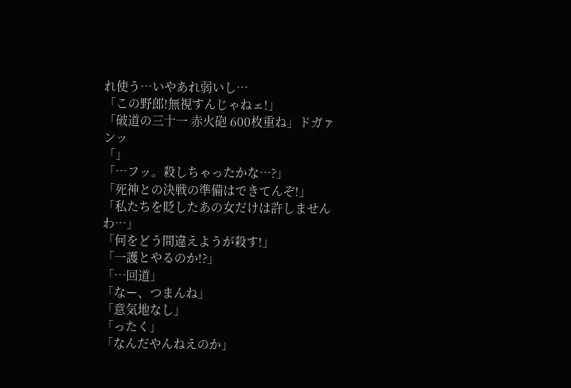れ使う…いやあれ弱いし…
「この野郎!無視すんじゃねェ!」
「破道の三十一 赤火砲 600枚重ね」ドガァンッ
「」
「…フッ。殺しちゃったかな…?」
「死神との決戦の準備はできてんぞ!」
「私たちを貶したあの女だけは許しませんわ…」
「何をどう間違えようが殺す!」
「一護とやるのか!?」
「…回道」
「なー、つまんね」
「意気地なし」
「ったく」
「なんだやんねえのか」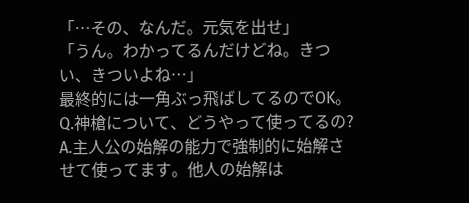「…その、なんだ。元気を出せ」
「うん。わかってるんだけどね。きつい、きついよね…」
最終的には一角ぶっ飛ばしてるのでOK。
Q.神槍について、どうやって使ってるの?
A.主人公の始解の能力で強制的に始解させて使ってます。他人の始解は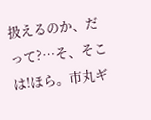扱えるのか、だって?…そ、そこは!ほら。市丸ギ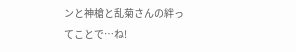ンと神槍と乱菊さんの絆ってことで…ね!